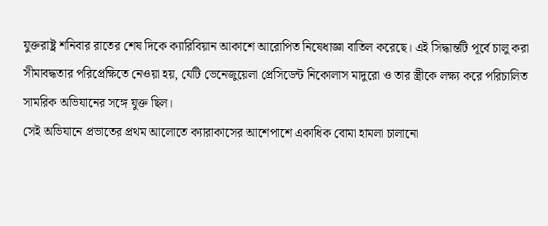যুক্তরাষ্ট্র শনিবার রাতের শেষ দিকে ক্যারিবিয়ান আকাশে আরোপিত নিষেধাজ্ঞা বাতিল করেছে। এই সিদ্ধান্তটি পূর্বে চালু করা সীমাবদ্ধতার পরিপ্রেক্ষিতে নেওয়া হয়, যেটি ভেনেজুয়েলা প্রেসিডেন্ট নিকোলাস মাদুরো ও তার স্ত্রীকে লক্ষ্য করে পরিচালিত সামরিক অভিযানের সঙ্গে যুক্ত ছিল।
সেই অভিযানে প্রভাতের প্রথম আলোতে ক্যারাকাসের আশেপাশে একাধিক বোমা হামলা চালানো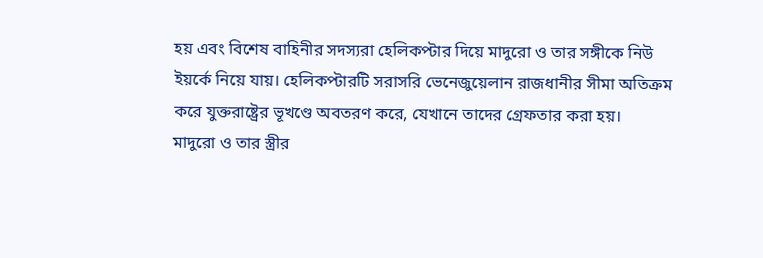হয় এবং বিশেষ বাহিনীর সদস্যরা হেলিকপ্টার দিয়ে মাদুরো ও তার সঙ্গীকে নিউ ইয়র্কে নিয়ে যায়। হেলিকপ্টারটি সরাসরি ভেনেজুয়েলান রাজধানীর সীমা অতিক্রম করে যুক্তরাষ্ট্রের ভূখণ্ডে অবতরণ করে, যেখানে তাদের গ্রেফতার করা হয়।
মাদুরো ও তার স্ত্রীর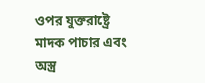ওপর যুক্তরাষ্ট্রে মাদক পাচার এবং অস্ত্র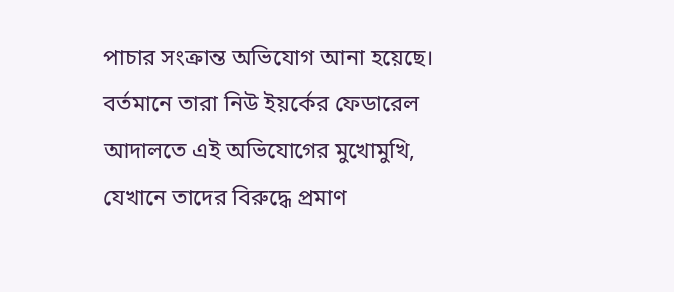পাচার সংক্রান্ত অভিযোগ আনা হয়েছে। বর্তমানে তারা নিউ ইয়র্কের ফেডারেল আদালতে এই অভিযোগের মুখোমুখি, যেখানে তাদের বিরুদ্ধে প্রমাণ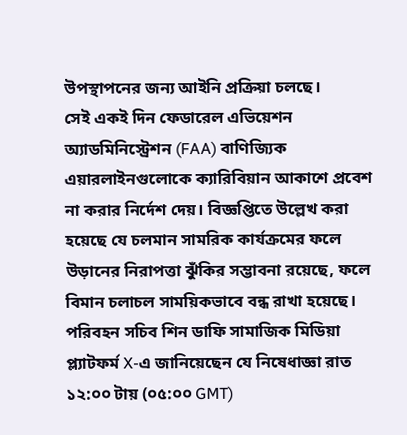উপস্থাপনের জন্য আইনি প্রক্রিয়া চলছে।
সেই একই দিন ফেডারেল এভিয়েশন অ্যাডমিনিস্ট্রেশন (FAA) বাণিজ্যিক এয়ারলাইনগুলোকে ক্যারিবিয়ান আকাশে প্রবেশ না করার নির্দেশ দেয়। বিজ্ঞপ্তিতে উল্লেখ করা হয়েছে যে চলমান সামরিক কার্যক্রমের ফলে উড়ানের নিরাপত্তা ঝুঁকির সম্ভাবনা রয়েছে, ফলে বিমান চলাচল সাময়িকভাবে বন্ধ রাখা হয়েছে।
পরিবহন সচিব শিন ডাফি সামাজিক মিডিয়া প্ল্যাটফর্ম X-এ জানিয়েছেন যে নিষেধাজ্ঞা রাত ১২:০০ টায় (০৫:০০ GMT)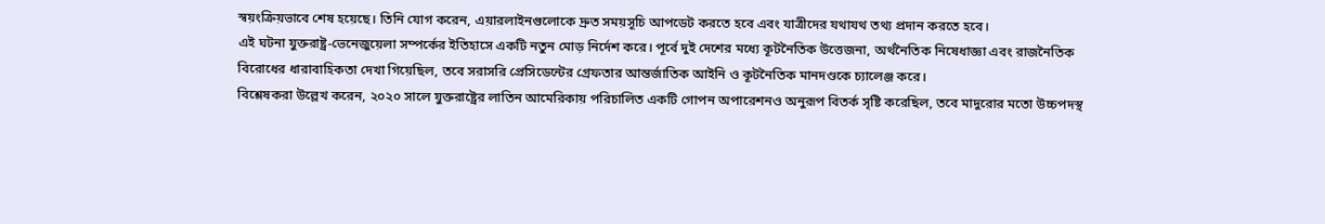স্বয়ংক্রিয়ভাবে শেষ হয়েছে। তিনি যোগ করেন, এয়ারলাইনগুলোকে দ্রুত সময়সূচি আপডেট করতে হবে এবং যাত্রীদের যথাযথ তথ্য প্রদান করতে হবে।
এই ঘটনা যুক্তরাষ্ট্র-ভেনেজুয়েলা সম্পর্কের ইতিহাসে একটি নতুন মোড় নির্দেশ করে। পূর্বে দুই দেশের মধ্যে কূটনৈতিক উত্তেজনা, অর্থনৈতিক নিষেধাজ্ঞা এবং রাজনৈতিক বিরোধের ধারাবাহিকতা দেখা গিয়েছিল, তবে সরাসরি প্রেসিডেন্টের গ্রেফতার আন্তর্জাতিক আইনি ও কূটনৈতিক মানদণ্ডকে চ্যালেঞ্জ করে।
বিশ্লেষকরা উল্লেখ করেন, ২০২০ সালে যুক্তরাষ্ট্রের লাতিন আমেরিকায় পরিচালিত একটি গোপন অপারেশনও অনুরূপ বিতর্ক সৃষ্টি করেছিল, তবে মাদুরোর মতো উচ্চপদস্থ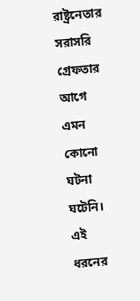রাষ্ট্রনেতার সরাসরি গ্রেফতার আগে এমন কোনো ঘটনা ঘটেনি। এই ধরনের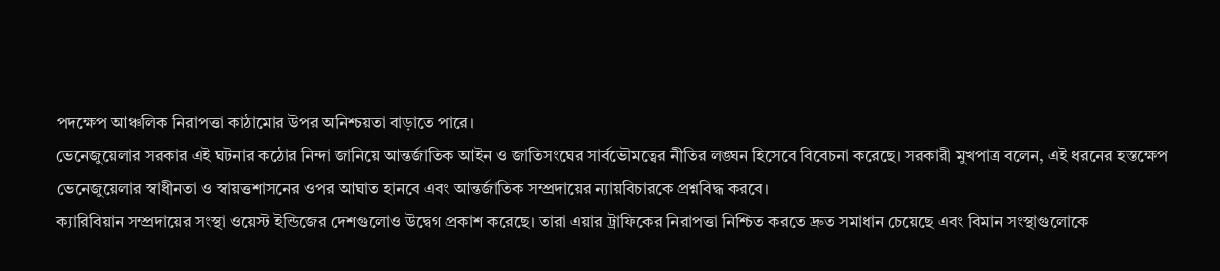পদক্ষেপ আঞ্চলিক নিরাপত্তা কাঠামোর উপর অনিশ্চয়তা বাড়াতে পারে।
ভেনেজুয়েলার সরকার এই ঘটনার কঠোর নিন্দা জানিয়ে আন্তর্জাতিক আইন ও জাতিসংঘের সার্বভৌমত্বের নীতির লঙ্ঘন হিসেবে বিবেচনা করেছে। সরকারী মুখপাত্র বলেন, এই ধরনের হস্তক্ষেপ ভেনেজুয়েলার স্বাধীনতা ও স্বায়ত্তশাসনের ওপর আঘাত হানবে এবং আন্তর্জাতিক সম্প্রদায়ের ন্যায়বিচারকে প্রশ্নবিদ্ধ করবে।
ক্যারিবিয়ান সম্প্রদায়ের সংস্থা ওয়েস্ট ইন্ডিজের দেশগুলোও উদ্বেগ প্রকাশ করেছে। তারা এয়ার ট্রাফিকের নিরাপত্তা নিশ্চিত করতে দ্রুত সমাধান চেয়েছে এবং বিমান সংস্থাগুলোকে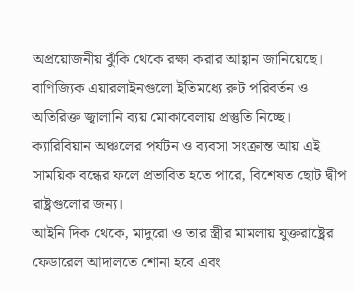অপ্রয়োজনীয় ঝুঁকি থেকে রক্ষা করার আহ্বান জানিয়েছে।
বাণিজ্যিক এয়ারলাইনগুলো ইতিমধ্যে রুট পরিবর্তন ও অতিরিক্ত জ্বালানি ব্যয় মোকাবেলায় প্রস্তুতি নিচ্ছে। ক্যারিবিয়ান অঞ্চলের পর্যটন ও ব্যবসা সংক্রান্ত আয় এই সাময়িক বন্ধের ফলে প্রভাবিত হতে পারে, বিশেষত ছোট দ্বীপ রাষ্ট্রগুলোর জন্য।
আইনি দিক থেকে, মাদুরো ও তার স্ত্রীর মামলায় যুক্তরাষ্ট্রের ফেডারেল আদালতে শোনা হবে এবং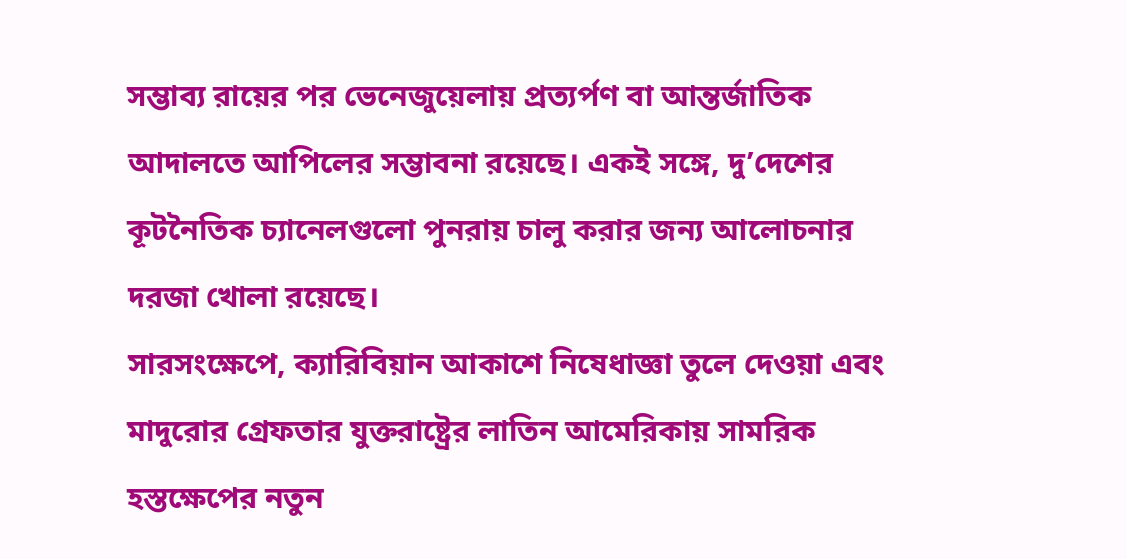সম্ভাব্য রায়ের পর ভেনেজুয়েলায় প্রত্যর্পণ বা আন্তর্জাতিক আদালতে আপিলের সম্ভাবনা রয়েছে। একই সঙ্গে, দু’দেশের কূটনৈতিক চ্যানেলগুলো পুনরায় চালু করার জন্য আলোচনার দরজা খোলা রয়েছে।
সারসংক্ষেপে, ক্যারিবিয়ান আকাশে নিষেধাজ্ঞা তুলে দেওয়া এবং মাদুরোর গ্রেফতার যুক্তরাষ্ট্রের লাতিন আমেরিকায় সামরিক হস্তক্ষেপের নতুন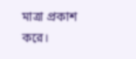মাত্রা প্রকাশ করে।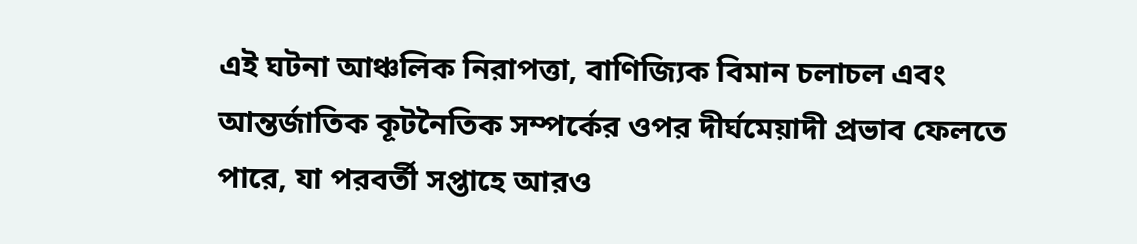এই ঘটনা আঞ্চলিক নিরাপত্তা, বাণিজ্যিক বিমান চলাচল এবং আন্তর্জাতিক কূটনৈতিক সম্পর্কের ওপর দীর্ঘমেয়াদী প্রভাব ফেলতে পারে, যা পরবর্তী সপ্তাহে আরও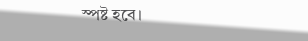স্পষ্ট হবে।